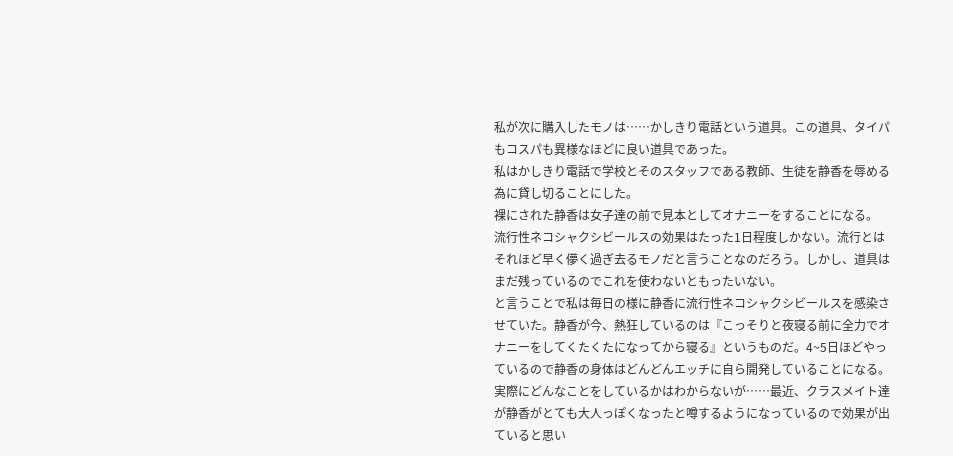私が次に購入したモノは……かしきり電話という道具。この道具、タイパもコスパも異様なほどに良い道具であった。
私はかしきり電話で学校とそのスタッフである教師、生徒を静香を辱める為に貸し切ることにした。
裸にされた静香は女子達の前で見本としてオナニーをすることになる。
流行性ネコシャクシビールスの効果はたった1日程度しかない。流行とはそれほど早く儚く過ぎ去るモノだと言うことなのだろう。しかし、道具はまだ残っているのでこれを使わないともったいない。
と言うことで私は毎日の様に静香に流行性ネコシャクシビールスを感染させていた。静香が今、熱狂しているのは『こっそりと夜寝る前に全力でオナニーをしてくたくたになってから寝る』というものだ。4~5日ほどやっているので静香の身体はどんどんエッチに自ら開発していることになる。実際にどんなことをしているかはわからないが……最近、クラスメイト達が静香がとても大人っぽくなったと噂するようになっているので効果が出ていると思い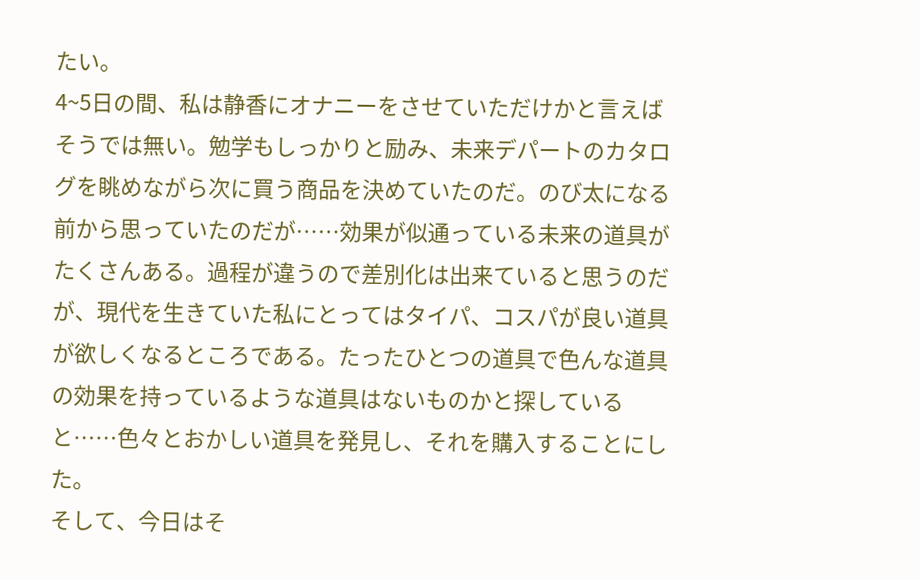たい。
4~5日の間、私は静香にオナニーをさせていただけかと言えばそうでは無い。勉学もしっかりと励み、未来デパートのカタログを眺めながら次に買う商品を決めていたのだ。のび太になる前から思っていたのだが……効果が似通っている未来の道具がたくさんある。過程が違うので差別化は出来ていると思うのだが、現代を生きていた私にとってはタイパ、コスパが良い道具が欲しくなるところである。たったひとつの道具で色んな道具の効果を持っているような道具はないものかと探していると……色々とおかしい道具を発見し、それを購入することにした。
そして、今日はそ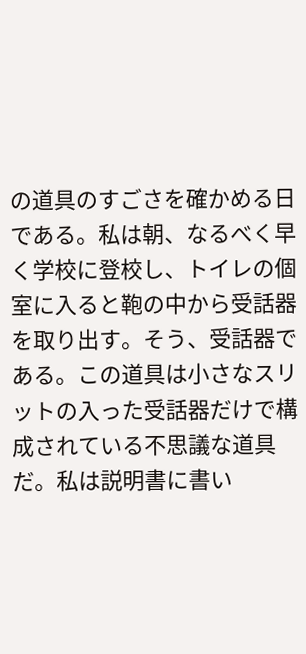の道具のすごさを確かめる日である。私は朝、なるべく早く学校に登校し、トイレの個室に入ると鞄の中から受話器を取り出す。そう、受話器である。この道具は小さなスリットの入った受話器だけで構成されている不思議な道具だ。私は説明書に書い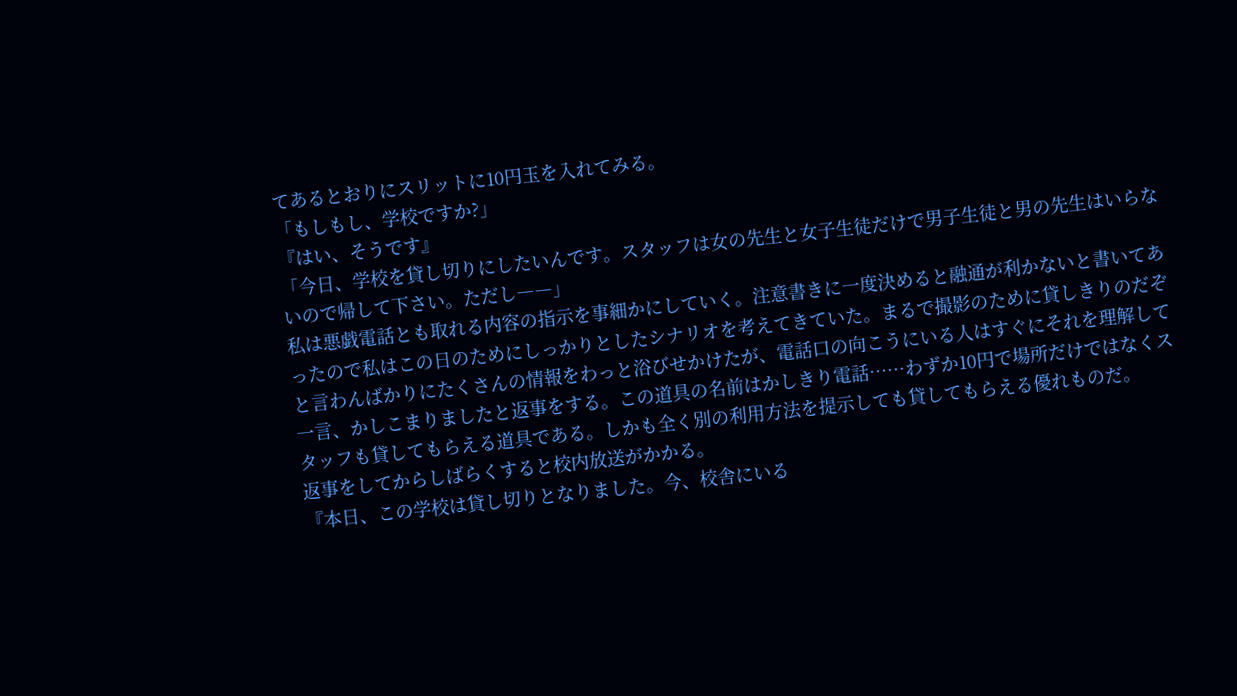てあるとおりにスリットに10円玉を入れてみる。
「もしもし、学校ですか?」
『はい、そうです』
「今日、学校を貸し切りにしたいんです。スタッフは女の先生と女子生徒だけで男子生徒と男の先生はいらないので帰して下さい。ただし――」
私は悪戯電話とも取れる内容の指示を事細かにしていく。注意書きに一度決めると融通が利かないと書いてあったので私はこの日のためにしっかりとしたシナリオを考えてきていた。まるで撮影のために貸しきりのだぞと言わんばかりにたくさんの情報をわっと浴びせかけたが、電話口の向こうにいる人はすぐにそれを理解して一言、かしこまりましたと返事をする。この道具の名前はかしきり電話……わずか10円で場所だけではなくスタッフも貸してもらえる道具である。しかも全く別の利用方法を提示しても貸してもらえる優れものだ。
返事をしてからしばらくすると校内放送がかかる。
『本日、この学校は貸し切りとなりました。今、校舎にいる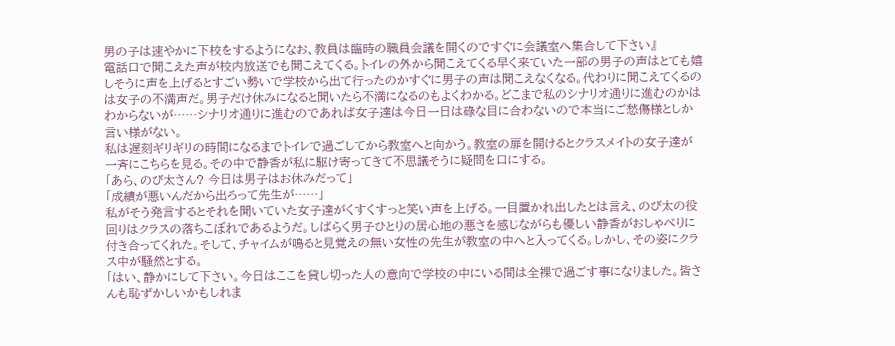男の子は速やかに下校をするようになお、教員は臨時の職員会議を開くのですぐに会議室へ集合して下さい』
電話口で聞こえた声が校内放送でも聞こえてくる。トイレの外から聞こえてくる早く来ていた一部の男子の声はとても嬉しそうに声を上げるとすごい勢いで学校から出て行ったのかすぐに男子の声は聞こえなくなる。代わりに聞こえてくるのは女子の不満声だ。男子だけ休みになると聞いたら不満になるのもよくわかる。どこまで私のシナリオ通りに進むのかはわからないが……シナリオ通りに進むのであれば女子達は今日一日は碌な目に合わないので本当にご愁傷様としか言い様がない。
私は遅刻ギリギリの時間になるまでトイレで過ごしてから教室へと向かう。教室の扉を開けるとクラスメイトの女子達が一斉にこちらを見る。その中で静香が私に駆け寄ってきて不思議そうに疑問を口にする。
「あら、のび太さん? 今日は男子はお休みだって」
「成績が悪いんだから出ろって先生が……」
私がそう発言するとそれを聞いていた女子達がくすくすっと笑い声を上げる。一目置かれ出したとは言え、のび太の役回りはクラスの落ちこぼれであるようだ。しばらく男子ひとりの居心地の悪さを感じながらも優しい静香がおしゃべりに付き合ってくれた。そして、チャイムが鳴ると見覚えの無い女性の先生が教室の中へと入ってくる。しかし、その姿にクラス中が騒然とする。
「はい、静かにして下さい。今日はここを貸し切った人の意向で学校の中にいる間は全裸で過ごす事になりました。皆さんも恥ずかしいかもしれま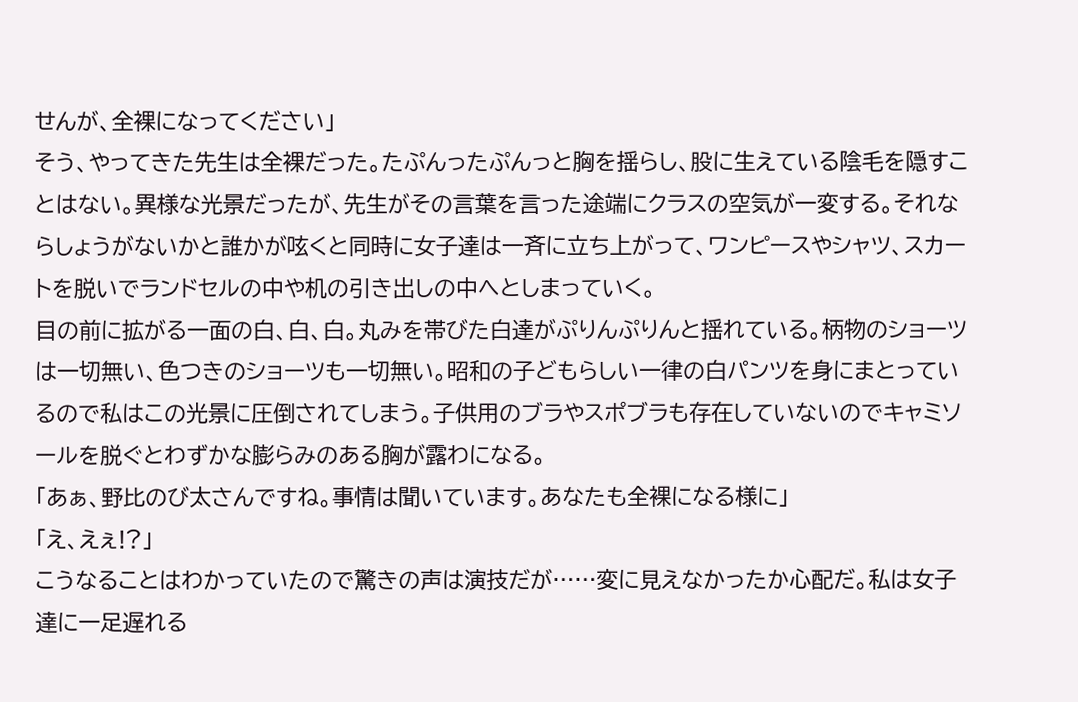せんが、全裸になってください」
そう、やってきた先生は全裸だった。たぷんったぷんっと胸を揺らし、股に生えている陰毛を隠すことはない。異様な光景だったが、先生がその言葉を言った途端にクラスの空気が一変する。それならしょうがないかと誰かが呟くと同時に女子達は一斉に立ち上がって、ワンピースやシャツ、スカートを脱いでランドセルの中や机の引き出しの中へとしまっていく。
目の前に拡がる一面の白、白、白。丸みを帯びた白達がぷりんぷりんと揺れている。柄物のショーツは一切無い、色つきのショーツも一切無い。昭和の子どもらしい一律の白パンツを身にまとっているので私はこの光景に圧倒されてしまう。子供用のブラやスポブラも存在していないのでキャミソールを脱ぐとわずかな膨らみのある胸が露わになる。
「あぁ、野比のび太さんですね。事情は聞いています。あなたも全裸になる様に」
「え、えぇ!?」
こうなることはわかっていたので驚きの声は演技だが……変に見えなかったか心配だ。私は女子達に一足遅れる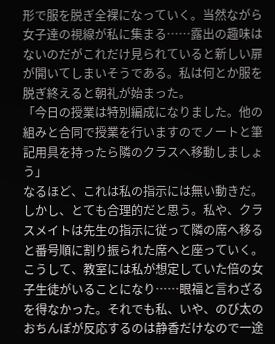形で服を脱ぎ全裸になっていく。当然ながら女子達の視線が私に集まる……露出の趣味はないのだがこれだけ見られていると新しい扉が開いてしまいそうである。私は何とか服を脱ぎ終えると朝礼が始まった。
「今日の授業は特別編成になりました。他の組みと合同で授業を行いますのでノートと筆記用具を持ったら隣のクラスへ移動しましょう」
なるほど、これは私の指示には無い動きだ。しかし、とても合理的だと思う。私や、クラスメイトは先生の指示に従って隣の席へ移ると番号順に割り振られた席へと座っていく。こうして、教室には私が想定していた倍の女子生徒がいることになり……眼福と言わざるを得なかった。それでも私、いや、のび太のおちんぽが反応するのは静香だけなので一途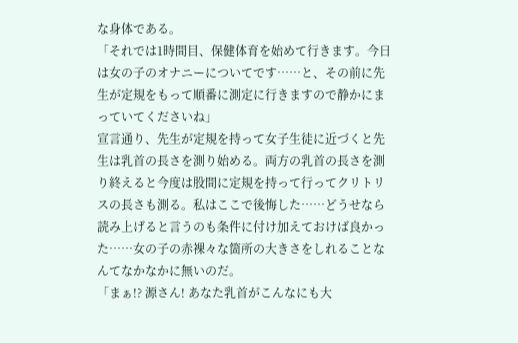な身体である。
「それでは1時間目、保健体育を始めて行きます。今日は女の子のオナニーについてです……と、その前に先生が定規をもって順番に測定に行きますので静かにまっていてくださいね」
宣言通り、先生が定規を持って女子生徒に近づくと先生は乳首の長さを測り始める。両方の乳首の長さを測り終えると今度は股間に定規を持って行ってクリトリスの長さも測る。私はここで後悔した……どうせなら読み上げると言うのも条件に付け加えておけば良かった……女の子の赤裸々な箇所の大きさをしれることなんてなかなかに無いのだ。
「まぁ!? 源さん! あなた乳首がこんなにも大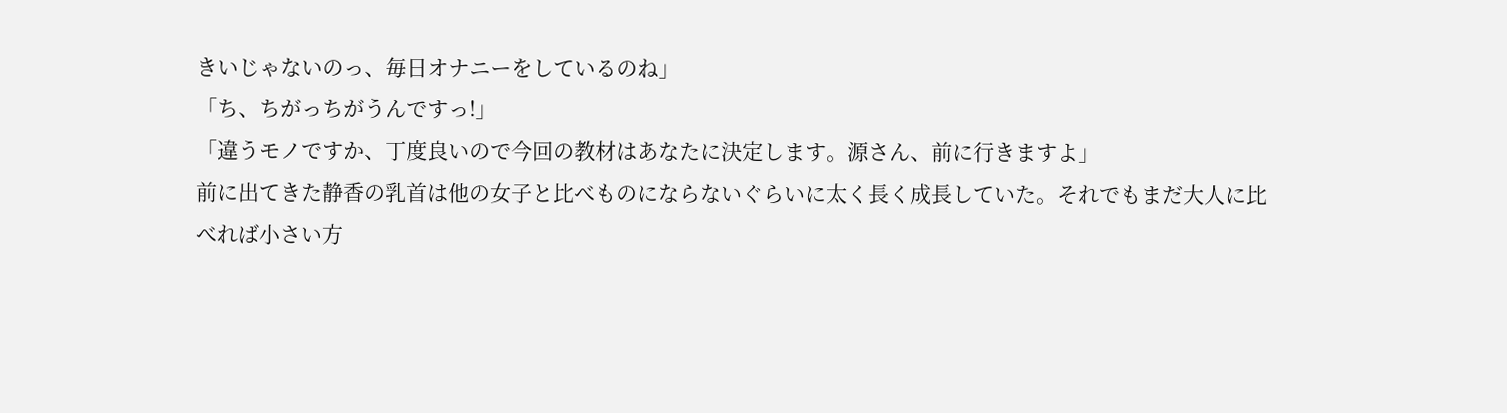きいじゃないのっ、毎日オナニーをしているのね」
「ち、ちがっちがうんですっ!」
「違うモノですか、丁度良いので今回の教材はあなたに決定します。源さん、前に行きますよ」
前に出てきた静香の乳首は他の女子と比べものにならないぐらいに太く長く成長していた。それでもまだ大人に比べれば小さい方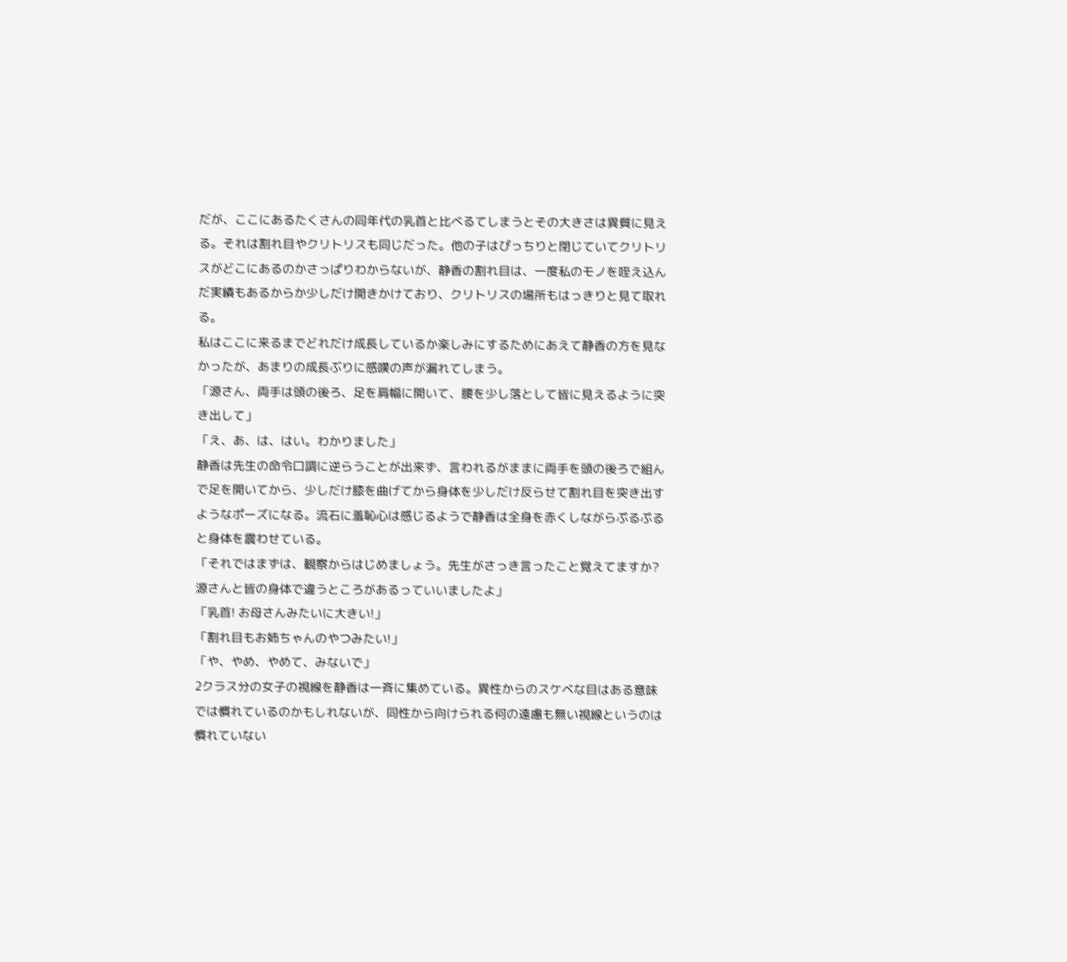だが、ここにあるたくさんの同年代の乳首と比べるてしまうとその大きさは異質に見える。それは割れ目やクリトリスも同じだった。他の子はぴっちりと閉じていてクリトリスがどこにあるのかさっぱりわからないが、静香の割れ目は、一度私のモノを咥え込んだ実績もあるからか少しだけ開きかけており、クリトリスの場所もはっきりと見て取れる。
私はここに来るまでどれだけ成長しているか楽しみにするためにあえて静香の方を見なかったが、あまりの成長ぶりに感嘆の声が漏れてしまう。
「源さん、両手は頭の後ろ、足を肩幅に開いて、腰を少し落として皆に見えるように突き出して」
「え、あ、は、はい。わかりました」
静香は先生の命令口調に逆らうことが出来ず、言われるがままに両手を頭の後ろで組んで足を開いてから、少しだけ膝を曲げてから身体を少しだけ反らせて割れ目を突き出すようなポーズになる。流石に羞恥心は感じるようで静香は全身を赤くしながらぷるぷると身体を震わせている。
「それではまずは、観察からはじめましょう。先生がさっき言ったこと覚えてますか? 源さんと皆の身体で違うところがあるっていいましたよ」
「乳首! お母さんみたいに大きい!」
「割れ目もお姉ちゃんのやつみたい!」
「や、やめ、やめて、みないで」
2クラス分の女子の視線を静香は一斉に集めている。異性からのスケベな目はある意味では慣れているのかもしれないが、同性から向けられる何の遠慮も無い視線というのは慣れていない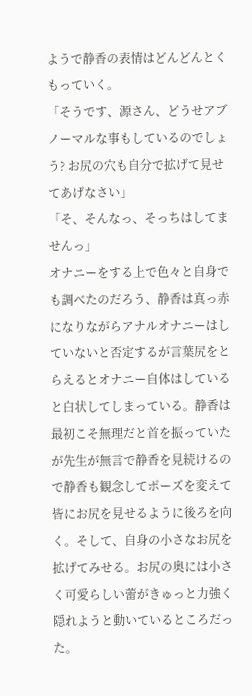ようで静香の表情はどんどんとくもっていく。
「そうです、源さん、どうせアブノーマルな事もしているのでしょう? お尻の穴も自分で拡げて見せてあげなさい」
「そ、そんなっ、そっちはしてませんっ」
オナニーをする上で色々と自身でも調べたのだろう、静香は真っ赤になりながらアナルオナニーはしていないと否定するが言葉尻をとらえるとオナニー自体はしていると白状してしまっている。静香は最初こそ無理だと首を振っていたが先生が無言で静香を見続けるので静香も観念してポーズを変えて皆にお尻を見せるように後ろを向く。そして、自身の小さなお尻を拡げてみせる。お尻の奥には小さく可愛らしい蕾がきゅっと力強く隠れようと動いているところだった。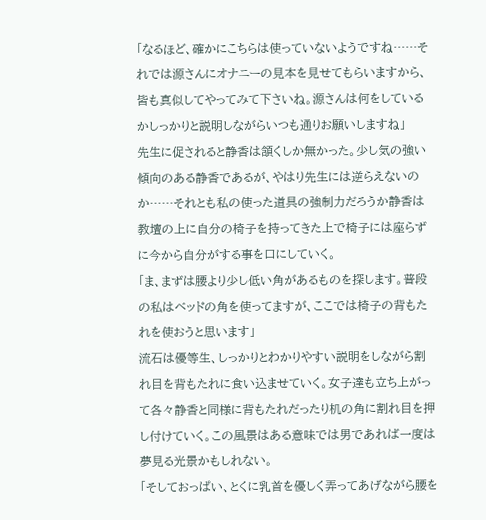「なるほど、確かにこちらは使っていないようですね……それでは源さんにオナニーの見本を見せてもらいますから、皆も真似してやってみて下さいね。源さんは何をしているかしっかりと説明しながらいつも通りお願いしますね」
先生に促されると静香は頷くしか無かった。少し気の強い傾向のある静香であるが、やはり先生には逆らえないのか……それとも私の使った道具の強制力だろうか静香は教壇の上に自分の椅子を持ってきた上で椅子には座らずに今から自分がする事を口にしていく。
「ま、まずは腰より少し低い角があるものを探します。普段の私はベッドの角を使ってますが、ここでは椅子の背もたれを使おうと思います」
流石は優等生、しっかりとわかりやすい説明をしながら割れ目を背もたれに食い込ませていく。女子達も立ち上がって各々静香と同様に背もたれだったり机の角に割れ目を押し付けていく。この風景はある意味では男であれば一度は夢見る光景かもしれない。
「そしておっぱい、とくに乳首を優しく弄ってあげながら腰を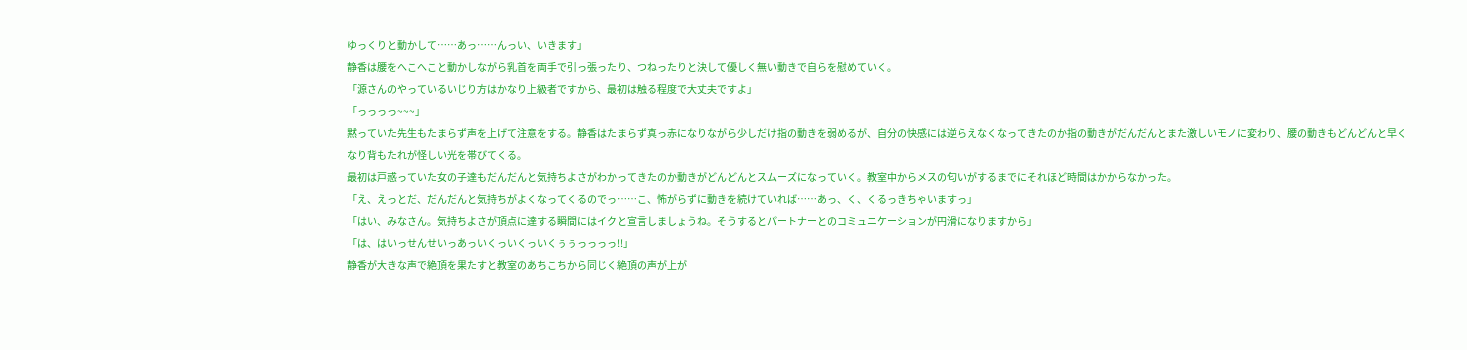ゆっくりと動かして……あっ……んっい、いきます」
静香は腰をへこへこと動かしながら乳首を両手で引っ張ったり、つねったりと決して優しく無い動きで自らを慰めていく。
「源さんのやっているいじり方はかなり上級者ですから、最初は触る程度で大丈夫ですよ」
「っっっっ~~~」
黙っていた先生もたまらず声を上げて注意をする。静香はたまらず真っ赤になりながら少しだけ指の動きを弱めるが、自分の快感には逆らえなくなってきたのか指の動きがだんだんとまた激しいモノに変わり、腰の動きもどんどんと早くなり背もたれが怪しい光を帯びてくる。
最初は戸惑っていた女の子達もだんだんと気持ちよさがわかってきたのか動きがどんどんとスムーズになっていく。教室中からメスの匂いがするまでにそれほど時間はかからなかった。
「え、えっとだ、だんだんと気持ちがよくなってくるのでっ……こ、怖がらずに動きを続けていれば……あっ、く、くるっきちゃいますっ」
「はい、みなさん。気持ちよさが頂点に達する瞬間にはイクと宣言しましょうね。そうするとパートナーとのコミュニケーションが円滑になりますから」
「は、はいっせんせいっあっいくっいくっいくぅぅっっっっ!!」
静香が大きな声で絶頂を果たすと教室のあちこちから同じく絶頂の声が上が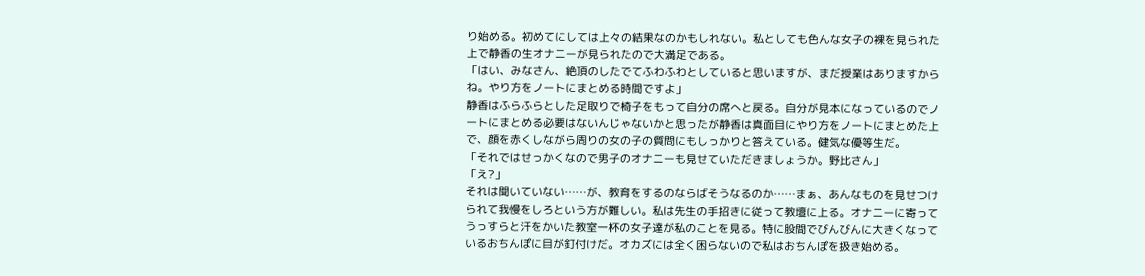り始める。初めてにしては上々の結果なのかもしれない。私としても色んな女子の裸を見られた上で静香の生オナニーが見られたので大満足である。
「はい、みなさん、絶頂のしたでてふわふわとしていると思いますが、まだ授業はありますからね。やり方をノートにまとめる時間ですよ」
静香はふらふらとした足取りで椅子をもって自分の席へと戻る。自分が見本になっているのでノートにまとめる必要はないんじゃないかと思ったが静香は真面目にやり方をノートにまとめた上で、顔を赤くしながら周りの女の子の質問にもしっかりと答えている。健気な優等生だ。
「それではせっかくなので男子のオナニーも見せていただきましょうか。野比さん」
「え?」
それは聞いていない……が、教育をするのならばそうなるのか……まぁ、あんなものを見せつけられて我慢をしろという方が難しい。私は先生の手招きに従って教壇に上る。オナニーに寄ってうっすらと汗をかいた教室一杯の女子達が私のことを見る。特に股間でびんびんに大きくなっているおちんぽに目が釘付けだ。オカズには全く困らないので私はおちんぽを扱き始める。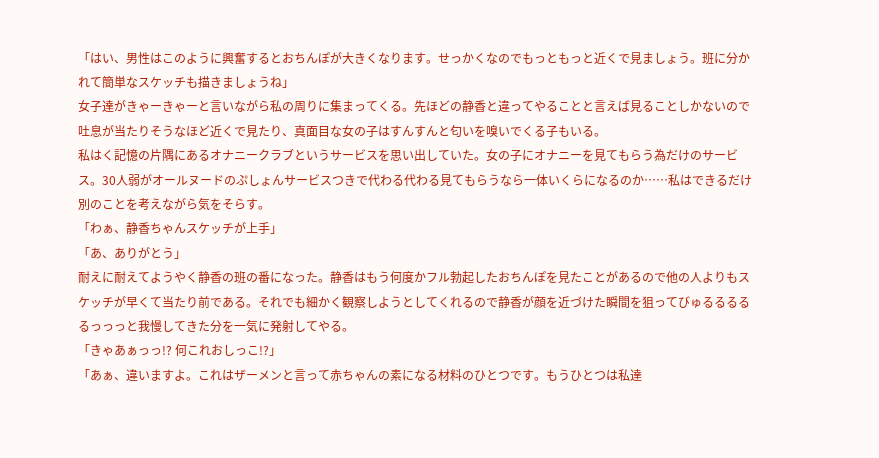「はい、男性はこのように興奮するとおちんぽが大きくなります。せっかくなのでもっともっと近くで見ましょう。班に分かれて簡単なスケッチも描きましょうね」
女子達がきゃーきゃーと言いながら私の周りに集まってくる。先ほどの静香と違ってやることと言えば見ることしかないので吐息が当たりそうなほど近くで見たり、真面目な女の子はすんすんと匂いを嗅いでくる子もいる。
私はく記憶の片隅にあるオナニークラブというサービスを思い出していた。女の子にオナニーを見てもらう為だけのサービス。30人弱がオールヌードのぷしょんサービスつきで代わる代わる見てもらうなら一体いくらになるのか……私はできるだけ別のことを考えながら気をそらす。
「わぁ、静香ちゃんスケッチが上手」
「あ、ありがとう」
耐えに耐えてようやく静香の班の番になった。静香はもう何度かフル勃起したおちんぽを見たことがあるので他の人よりもスケッチが早くて当たり前である。それでも細かく観察しようとしてくれるので静香が顔を近づけた瞬間を狙ってびゅるるるるるっっっと我慢してきた分を一気に発射してやる。
「きゃあぁっっ!? 何これおしっこ!?」
「あぁ、違いますよ。これはザーメンと言って赤ちゃんの素になる材料のひとつです。もうひとつは私達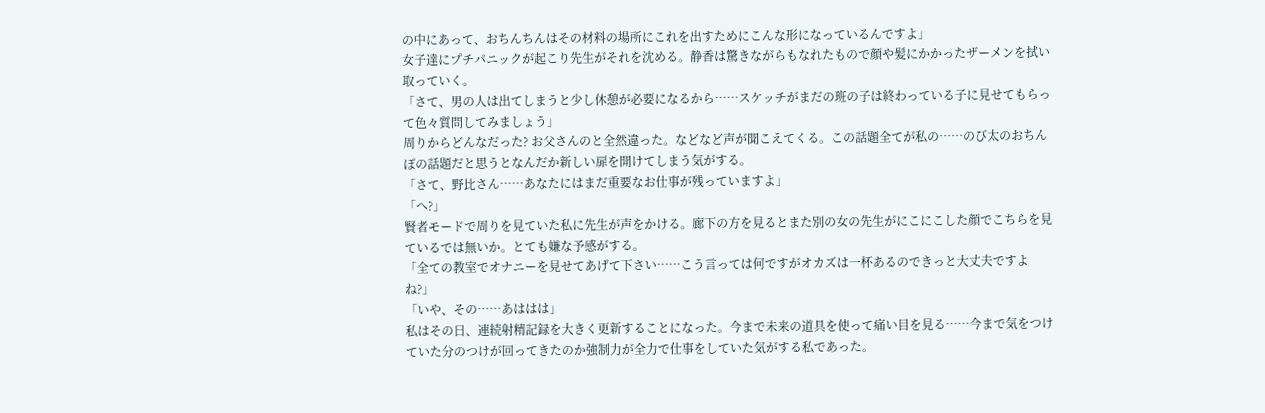の中にあって、おちんちんはその材料の場所にこれを出すためにこんな形になっているんですよ」
女子達にプチパニックが起こり先生がそれを沈める。静香は驚きながらもなれたもので顔や髪にかかったザーメンを拭い取っていく。
「さて、男の人は出てしまうと少し休憩が必要になるから……スケッチがまだの班の子は終わっている子に見せてもらって色々質問してみましょう」
周りからどんなだった? お父さんのと全然違った。などなど声が聞こえてくる。この話題全てが私の……のび太のおちんぽの話題だと思うとなんだか新しい扉を開けてしまう気がする。
「さて、野比さん……あなたにはまだ重要なお仕事が残っていますよ」
「へ?」
賢者モードで周りを見ていた私に先生が声をかける。廊下の方を見るとまた別の女の先生がにこにこした顔でこちらを見ているでは無いか。とても嫌な予感がする。
「全ての教室でオナニーを見せてあげて下さい……こう言っては何ですがオカズは一杯あるのできっと大丈夫ですよね?」
「いや、その……あははは」
私はその日、連続射精記録を大きく更新することになった。今まで未来の道具を使って痛い目を見る……今まで気をつけていた分のつけが回ってきたのか強制力が全力で仕事をしていた気がする私であった。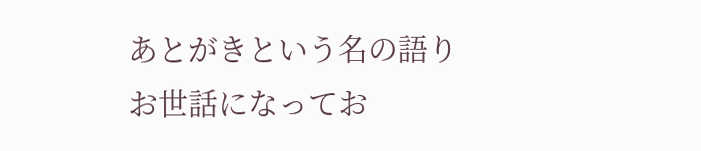あとがきという名の語り
お世話になってお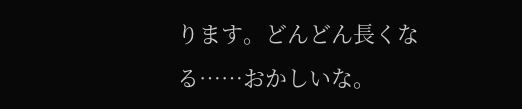ります。どんどん長くなる……おかしいな。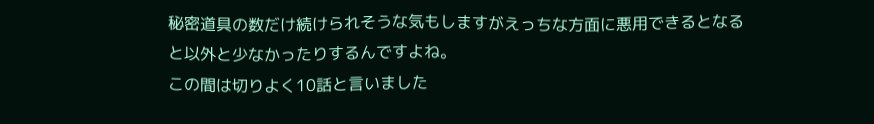秘密道具の数だけ続けられそうな気もしますがえっちな方面に悪用できるとなると以外と少なかったりするんですよね。
この間は切りよく10話と言いました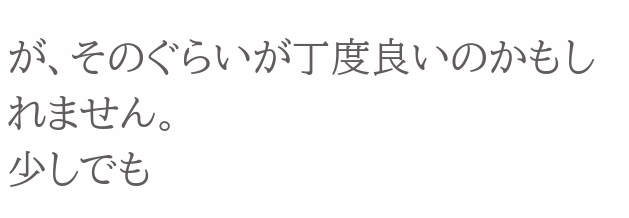が、そのぐらいが丁度良いのかもしれません。
少しでも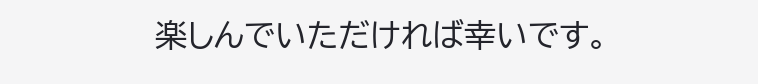楽しんでいただければ幸いです。